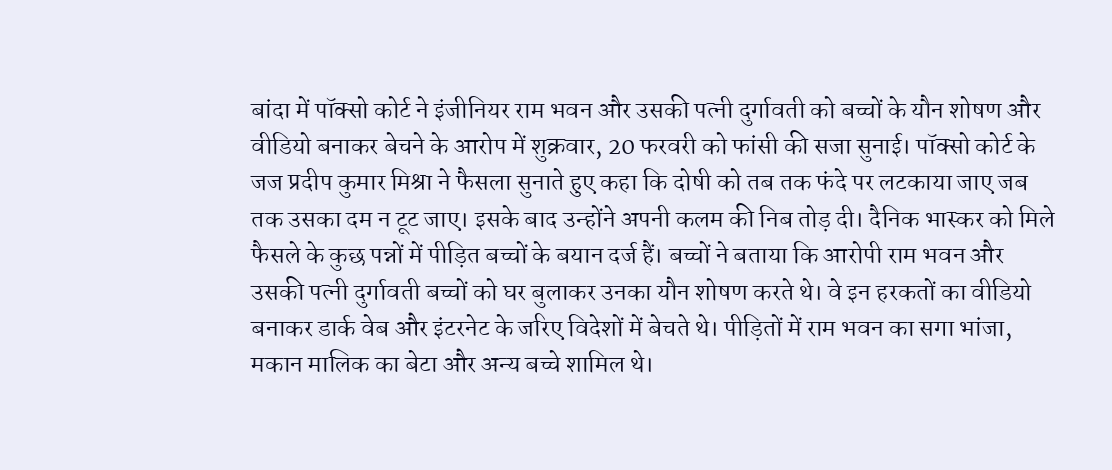बांदा में पॉक्सो कोर्ट ने इंजीनियर राम भवन और उसकी पत्नी दुर्गावती को बच्चों के यौन शोषण और वीडियो बनाकर बेचने के आरोप में शुक्रवार, 20 फरवरी को फांसी की सजा सुनाई। पॉक्सो कोर्ट के जज प्रदीप कुमार मिश्रा ने फैसला सुनाते हुए कहा कि दोषी को तब तक फंदे पर लटकाया जाए जब तक उसका दम न टूट जाए। इसके बाद उन्होंने अपनी कलम की निब तोड़ दी। दैनिक भास्कर को मिले फैसले के कुछ पन्नों में पीड़ित बच्चों के बयान दर्ज हैं। बच्चों ने बताया कि आरोपी राम भवन और उसकी पत्नी दुर्गावती बच्चों को घर बुलाकर उनका यौन शोषण करते थे। वे इन हरकतों का वीडियो बनाकर डार्क वेब और इंटरनेट के जरिए विदेशों में बेचते थे। पीड़ितों में राम भवन का सगा भांजा, मकान मालिक का बेटा और अन्य बच्चे शामिल थे।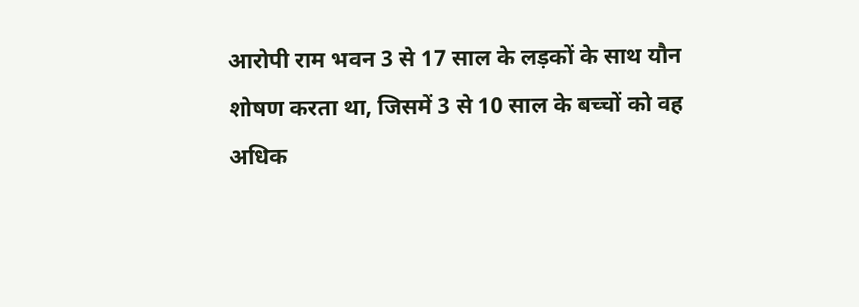आरोपी राम भवन 3 से 17 साल के लड़कों के साथ यौन शोषण करता था, जिसमें 3 से 10 साल के बच्चों को वह अधिक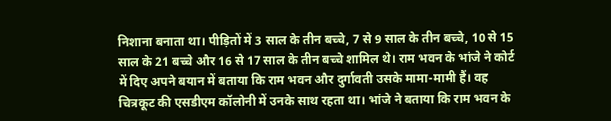निशाना बनाता था। पीड़ितों में 3 साल के तीन बच्चे, 7 से 9 साल के तीन बच्चे, 10 से 15 साल के 21 बच्चे और 16 से 17 साल के तीन बच्चे शामिल थे। राम भवन के भांजे ने कोर्ट में दिए अपने बयान में बताया कि राम भवन और दुर्गावती उसके मामा-मामी हैं। वह चित्रकूट की एसडीएम कॉलोनी में उनके साथ रहता था। भांजे ने बताया कि राम भवन के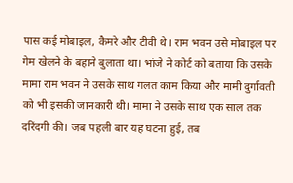पास कई मोबाइल, कैमरे और टीवी थे। राम भवन उसे मोबाइल पर गेम खेलने के बहाने बुलाता था। भांजे ने कोर्ट को बताया कि उसके मामा राम भवन ने उसके साथ गलत काम किया और मामी दुर्गावती को भी इसकी जानकारी थी। मामा ने उसके साथ एक साल तक दरिंदगी की। जब पहली बार यह घटना हुई, तब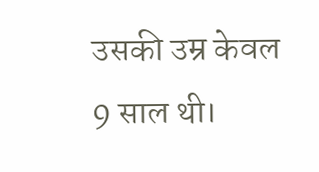उसकी उम्र केवल 9 साल थी।